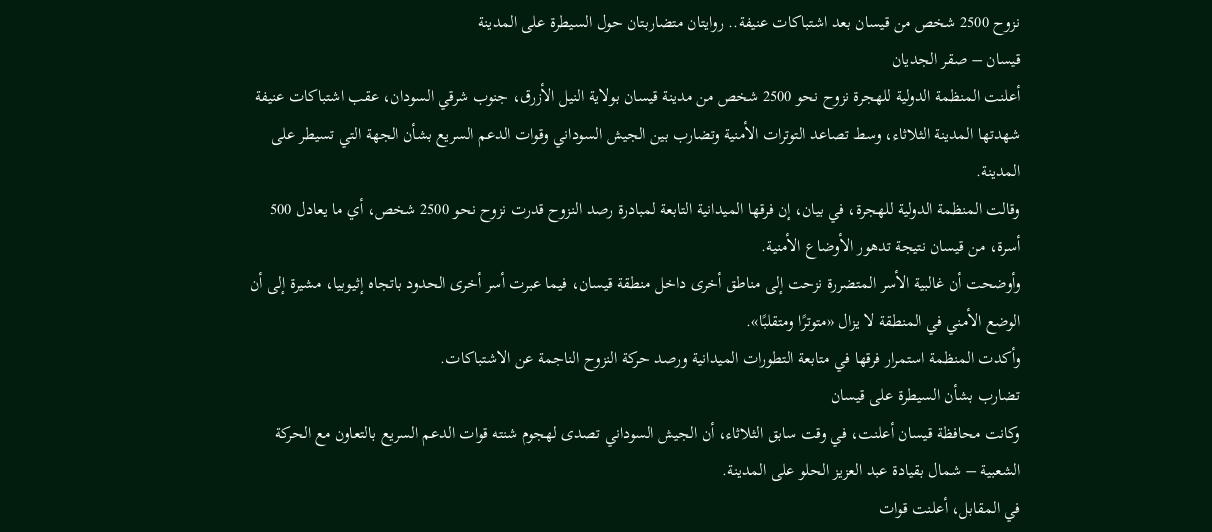نزوح 2500 شخص من قيسان بعد اشتباكات عنيفة.. روايتان متضاربتان حول السيطرة على المدينة
قيسان – صقر الجديان
أعلنت المنظمة الدولية للهجرة نزوح نحو 2500 شخص من مدينة قيسان بولاية النيل الأزرق، جنوب شرقي السودان، عقب اشتباكات عنيفة شهدتها المدينة الثلاثاء، وسط تصاعد التوترات الأمنية وتضارب بين الجيش السوداني وقوات الدعم السريع بشأن الجهة التي تسيطر على المدينة.
وقالت المنظمة الدولية للهجرة، في بيان، إن فرقها الميدانية التابعة لمبادرة رصد النزوح قدرت نزوح نحو 2500 شخص، أي ما يعادل 500 أسرة، من قيسان نتيجة تدهور الأوضاع الأمنية.
وأوضحت أن غالبية الأسر المتضررة نزحت إلى مناطق أخرى داخل منطقة قيسان، فيما عبرت أسر أخرى الحدود باتجاه إثيوبيا، مشيرة إلى أن الوضع الأمني في المنطقة لا يزال «متوترًا ومتقلبًا».
وأكدت المنظمة استمرار فرقها في متابعة التطورات الميدانية ورصد حركة النزوح الناجمة عن الاشتباكات.
تضارب بشأن السيطرة على قيسان
وكانت محافظة قيسان أعلنت، في وقت سابق الثلاثاء، أن الجيش السوداني تصدى لهجوم شنته قوات الدعم السريع بالتعاون مع الحركة الشعبية – شمال بقيادة عبد العزيز الحلو على المدينة.
في المقابل، أعلنت قوات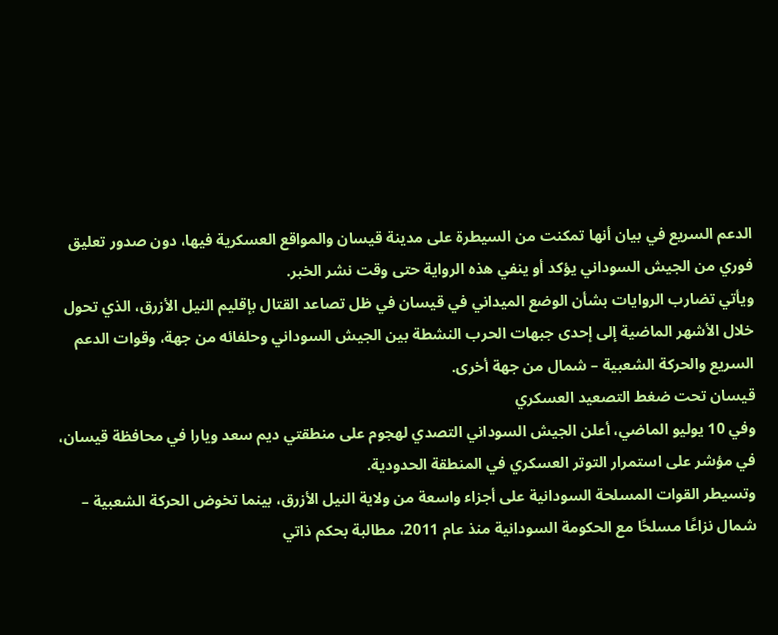الدعم السريع في بيان أنها تمكنت من السيطرة على مدينة قيسان والمواقع العسكرية فيها، دون صدور تعليق فوري من الجيش السوداني يؤكد أو ينفي هذه الرواية حتى وقت نشر الخبر.
ويأتي تضارب الروايات بشأن الوضع الميداني في قيسان في ظل تصاعد القتال بإقليم النيل الأزرق، الذي تحول خلال الأشهر الماضية إلى إحدى جبهات الحرب النشطة بين الجيش السوداني وحلفائه من جهة، وقوات الدعم السريع والحركة الشعبية – شمال من جهة أخرى.
قيسان تحت ضغط التصعيد العسكري
وفي 10 يوليو الماضي، أعلن الجيش السوداني التصدي لهجوم على منطقتي ديم سعد ويارا في محافظة قيسان، في مؤشر على استمرار التوتر العسكري في المنطقة الحدودية.
وتسيطر القوات المسلحة السودانية على أجزاء واسعة من ولاية النيل الأزرق، بينما تخوض الحركة الشعبية – شمال نزاعًا مسلحًا مع الحكومة السودانية منذ عام 2011، مطالبة بحكم ذاتي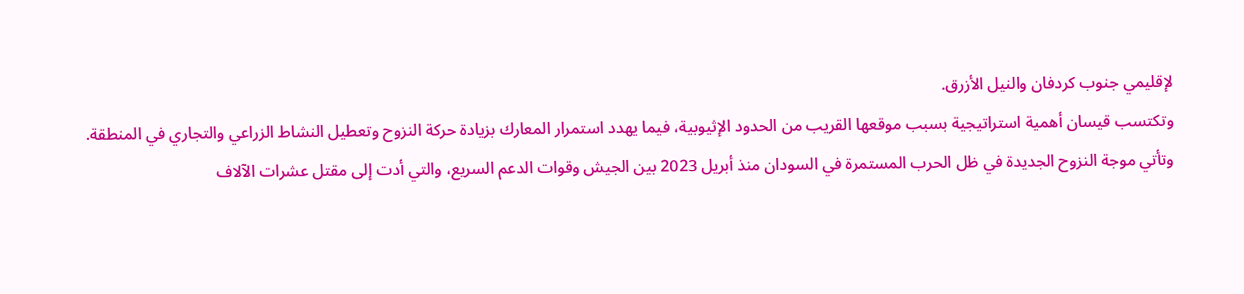لإقليمي جنوب كردفان والنيل الأزرق.
وتكتسب قيسان أهمية استراتيجية بسبب موقعها القريب من الحدود الإثيوبية، فيما يهدد استمرار المعارك بزيادة حركة النزوح وتعطيل النشاط الزراعي والتجاري في المنطقة.
وتأتي موجة النزوح الجديدة في ظل الحرب المستمرة في السودان منذ أبريل 2023 بين الجيش وقوات الدعم السريع، والتي أدت إلى مقتل عشرات الآلاف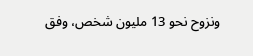ونزوح نحو 13 مليون شخص، وفق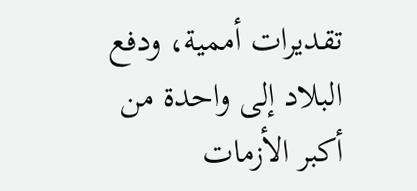تقديرات أممية، ودفع البلاد إلى واحدة من أكبر الأزمات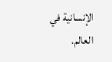الإنسانية في العالم.